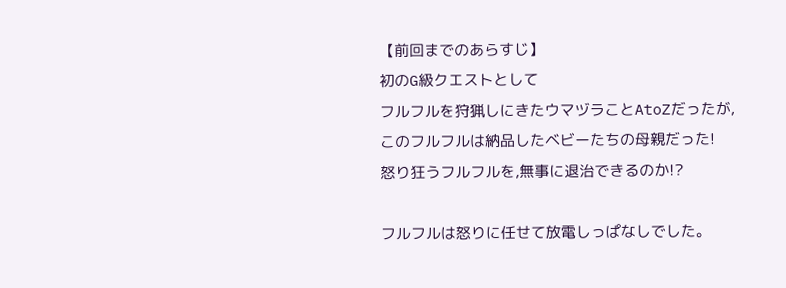【前回までのあらすじ】
初のG級クエストとして
フルフルを狩猟しにきたウマヅラことAtoZだったが,
このフルフルは納品したベビーたちの母親だった!
怒り狂うフルフルを,無事に退治できるのか!?

フルフルは怒りに任せて放電しっぱなしでした。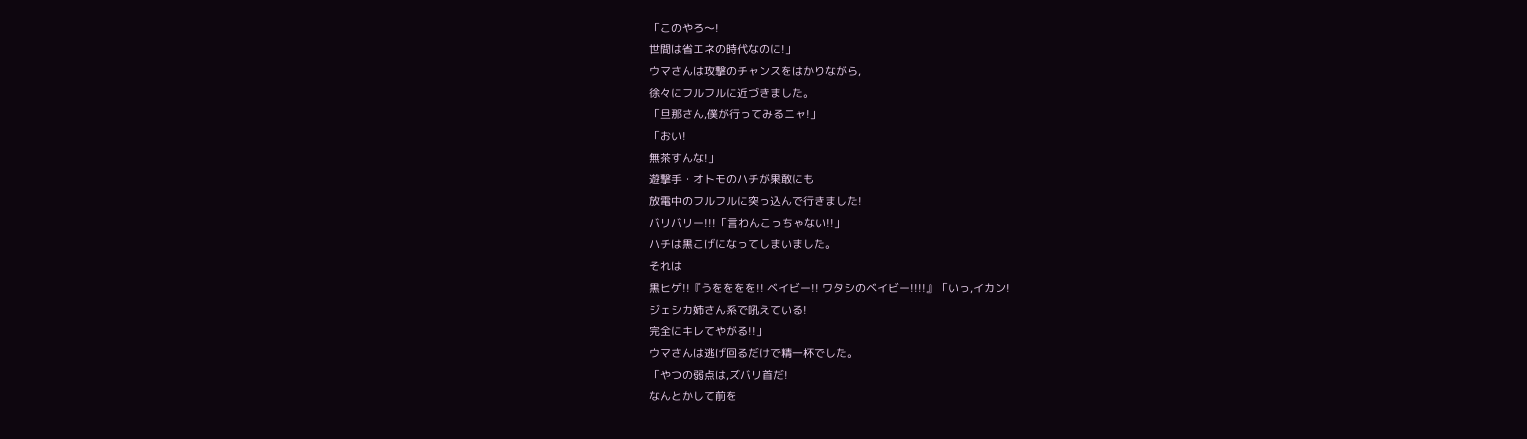「このやろ〜!
世間は省エネの時代なのに!」
ウマさんは攻撃のチャンスをはかりながら,
徐々にフルフルに近づきました。
「旦那さん,僕が行ってみるニャ!」
「おい!
無茶すんな!」
遊撃手・オトモのハチが果敢にも
放電中のフルフルに突っ込んで行きました!
バリバリー!!!「言わんこっちゃない!!」
ハチは黒こげになってしまいました。
それは
黒ヒゲ!!『うをををを!! ベイビー!! ワタシのベイビー!!!!』「いっ,イカン!
ジェシカ姉さん系で吼えている!
完全にキレてやがる!!」
ウマさんは逃げ回るだけで精一杯でした。
「やつの弱点は,ズバリ首だ!
なんとかして前を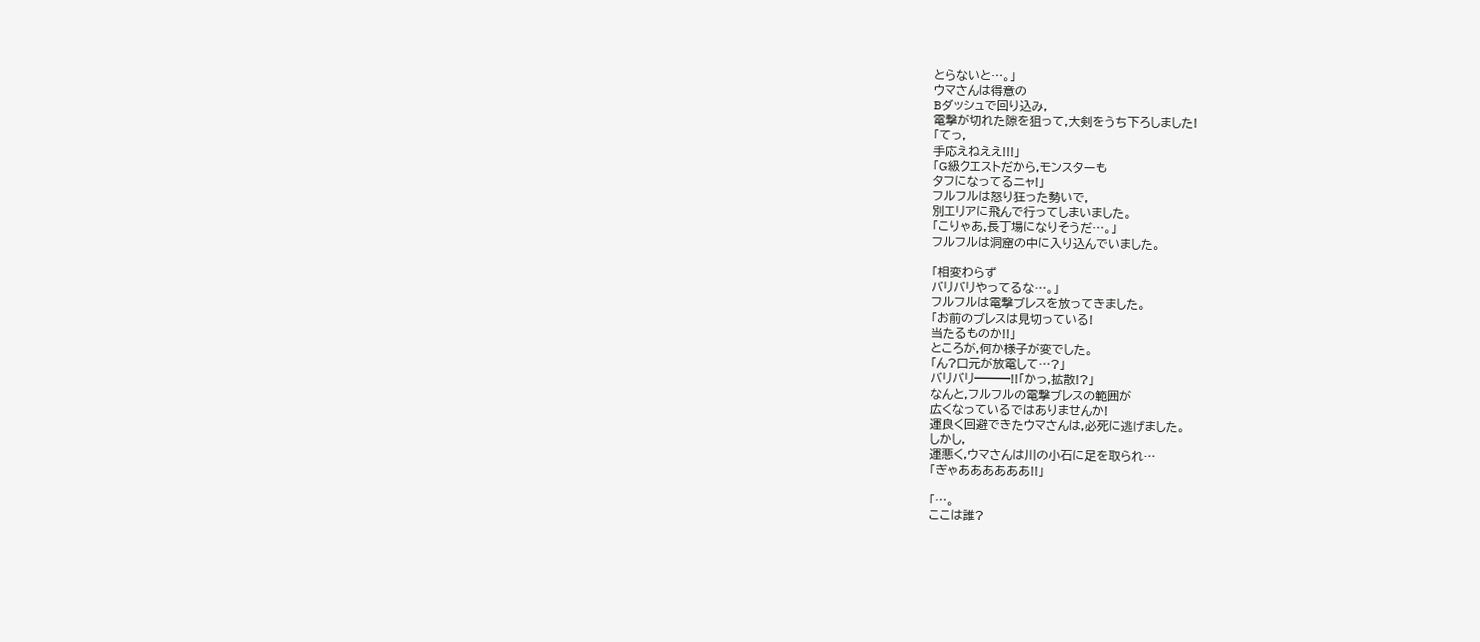とらないと…。」
ウマさんは得意の
Bダッシュで回り込み,
電撃が切れた隙を狙って,大剣をうち下ろしました!
「てっ,
手応えねええ!!!」
「G級クエストだから,モンスターも
タフになってるニャ!」
フルフルは怒り狂った勢いで,
別エリアに飛んで行ってしまいました。
「こりゃあ,長丁場になりそうだ…。」
フルフルは洞窟の中に入り込んでいました。

「相変わらず
バリバリやってるな…。」
フルフルは電撃ブレスを放ってきました。
「お前のブレスは見切っている!
当たるものか!!」
ところが,何か様子が変でした。
「ん?口元が放電して…?」
バリバリ━━━!!「かっ,拡散!?」
なんと,フルフルの電撃ブレスの範囲が
広くなっているではありませんか!
運良く回避できたウマさんは,必死に逃げました。
しかし,
運悪く,ウマさんは川の小石に足を取られ…
「ぎゃああああああ!!」

「…。
ここは誰?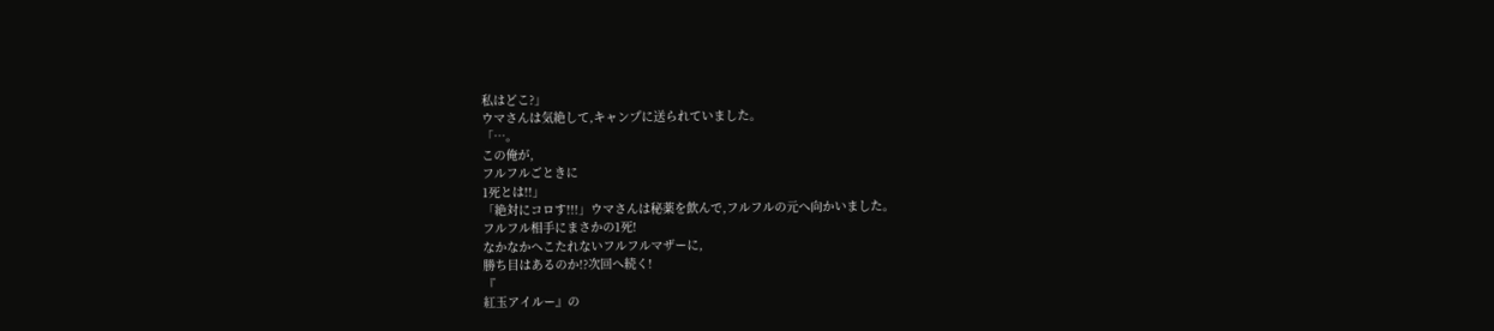私はどこ?」
ウマさんは気絶して,キャンプに送られていました。
「…。
この俺が,
フルフルごときに
1死とは!!」
「絶対にコロす!!!」ウマさんは秘薬を飲んで,フルフルの元へ向かいました。
フルフル相手にまさかの1死!
なかなかへこたれないフルフルマザーに,
勝ち目はあるのか!?次回へ続く!
『
紅玉アイルー』の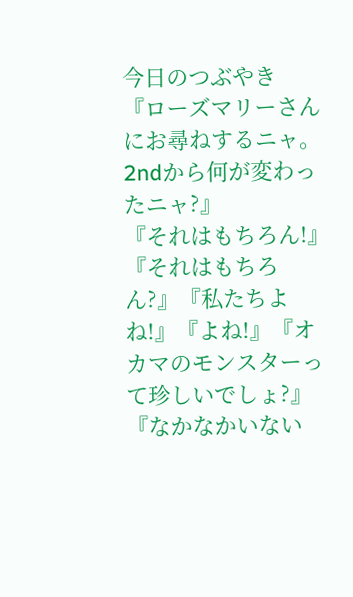今日のつぶやき
『ローズマリーさんにお尋ねするニャ。
2ndから何が変わったニャ?』
『それはもちろん!』『それはもちろん?』『私たちよね!』『よね!』『オカマのモンスターって珍しいでしょ?』『なかなかいない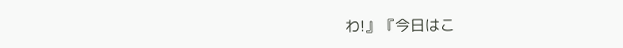わ!』『今日はこ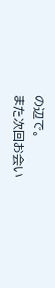の辺で。
また次回お会い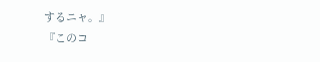するニャ。』
『このコ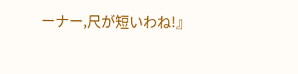ーナー,尺が短いわね!』